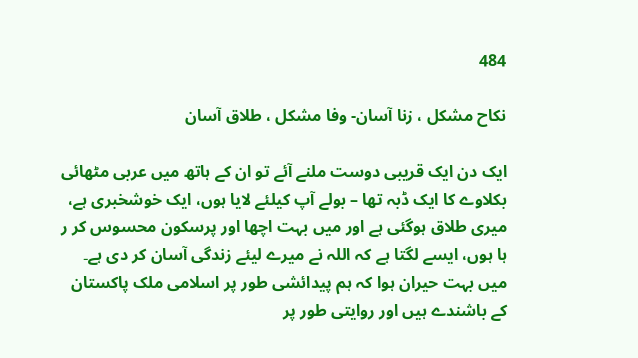484

نکاح مشکل ، زنا آسان- وفا مشکل ، طلاق آسان

ایک دن ایک قریبی دوست ملنے آئے تو ان کے ہاتھ میں عربی مٹھائی بکلاوے کا ایک ڈبہ تھا – بولے آپ کیلئے لایا ہوں، ایک خوشخبری ہے، میری طلاق ہوگئی ہے اور میں بہت اچھا اور پرسکون محسوس کر ر ہا ہوں، ایسے لگتا ہے کہ اللہ نے میرے لیئے زندگی آسان کر دی ہے۔ میں بہت حیران ہوا کہ ہم پیدائشی طور پر اسلامی ملک پاکستان کے باشندے ہیں اور روایتی طور پر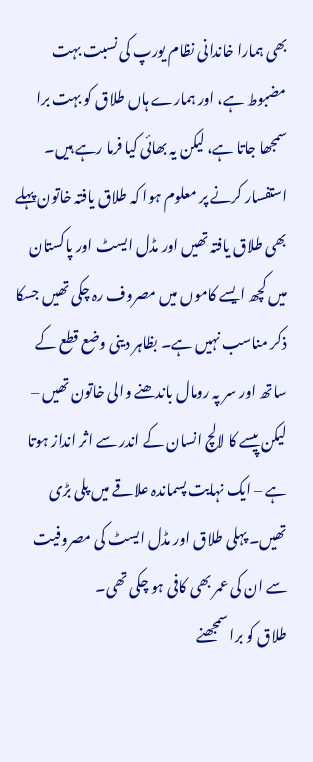بھی ہمارا خاندانی نظام یورپ کی نسبت بہت مضبوط ہے، اور ہمارے ہاں طلاق کو بہت برا سمجھا جاتا ہے، لیکن یہ بھائی کیا فرما رہے ہیں۔ استفسار کرنے پر معلوم ہوا کہ طلاق یافتہ خاتون پہلے بھی طلاق یافتہ تھیں اور مڈل ایسٹ اور پاکستان میں کچھ ایسے کاموں میں مصروف رہ چکی تھیں جسکا ذکر مناسب نہیں ہے۔ بظاہر دینی وضع قطع کے ساتھ اور سر پہ رومال باندھنے والی خاتون تھیں – لیکن پیسے کا لالچ انسان کے اندر سے اثر انداز ہوتا ہے – ایک نہایت پسماندہ علاقے میں پلی بڑی تھیں۔ پہلی طلاق اور مڈل ایسٹ کی مصروفیت سے ان کی عمر بھی کافی ہو چکی تھی۔
طلاق کو برا سمجھنے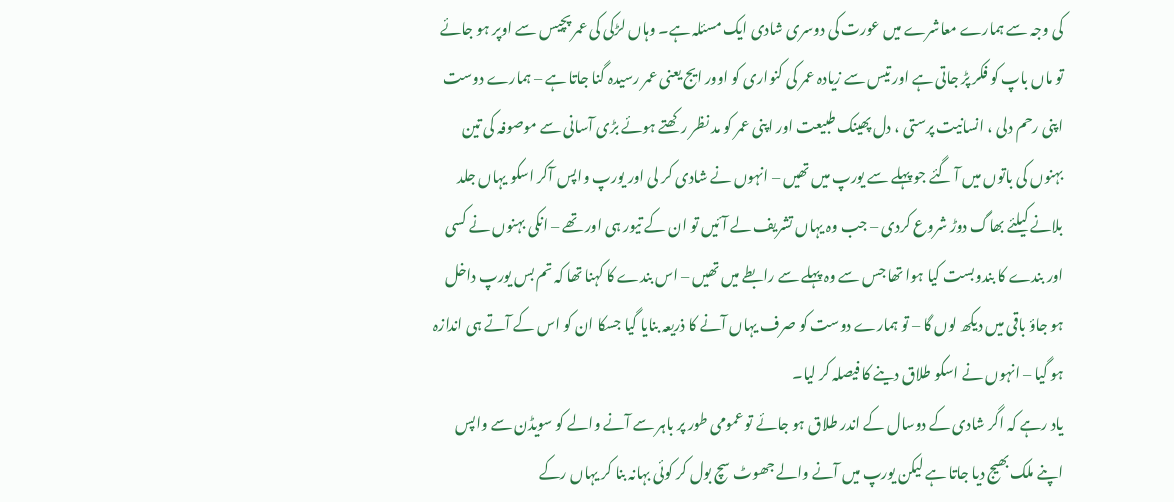کی وجہ سے ہمارے معاشرے میں عورت کی دوسری شادی ایک مسئلہ ہے۔ وہاں لڑکی کی عمر پچیس سے اوپر ہو جائے تو ماں باپ کو فکر پڑ جاتی ہے اور تیس سے زیادہ عمر کی کنواری کو اوور ایج یعنی عمر رسیدہ گنا جاتا ہے – ہمارے دوست اپنی رحم دلی ، انسانیت پرستی ، دل پھینک طبیعت اور اپنی عمر کو مد نظر رکھتے ہوئے بڑی آسانی سے موصوفہ کی تین بہنوں کی باتوں میں آ گئے جو پہلے سے یورپ میں تھیں – انہوں نے شادی کر لی اور یورپ واپس آکر اسکو یہاں جلد بلانے کیلئے بھاگ دوڑ شروع کردی – جب وہ یہاں تشریف لے آئیں تو ان کے تیور ہی اور تھے – انکی بہنوں نے کسی اور بندے کا بندوبست کیا ہوا تھا جس سے وہ پہلے سے رابطے میں تھیں – اس بندے کا کہنا تھا کہ تم بس یورپ داخل ہو جاؤ باقی میں دیکھ لوں گا – تو ہمارے دوست کو صرف یہاں آنے کا ذریعہ بنایا گیا جسکا ان کو اس کے آتے ہی اندازہ ہو گیا – انہوں نے اسکو طلاق دینے کا فیصلہ کر لیا۔
یاد رہے کہ اگر شادی کے دوسال کے اندر طلاق ہو جائے تو عمومی طور پر باہر سے آنے والے کو سویڈن سے واپس اپنے ملک بھیج دیا جاتا ہے لیکن یورپ میں آنے والے جھوٹ سچ بول کر کوئی بہانہ بنا کر یہاں رکے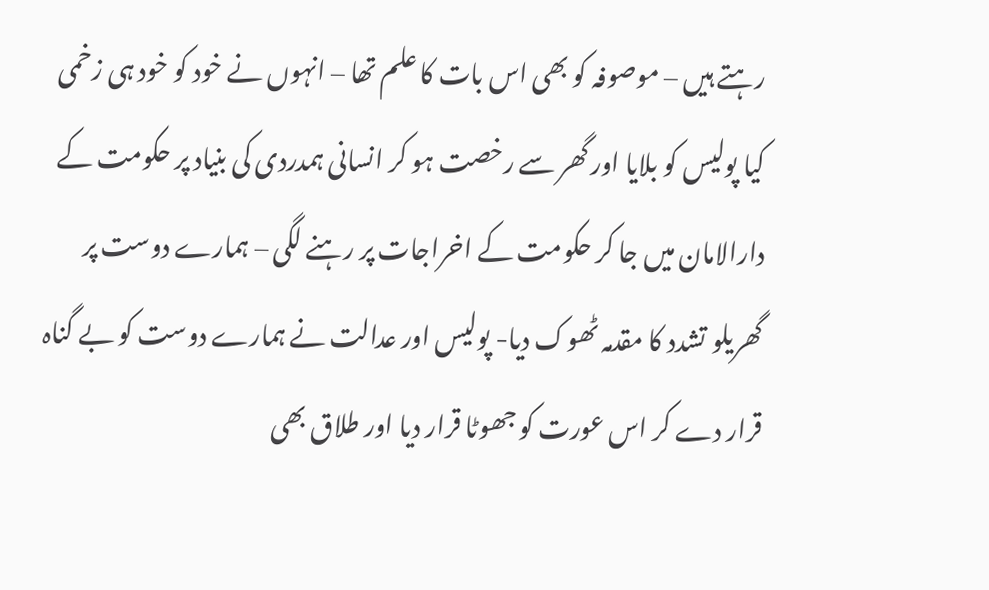رہتے ہیں – موصوفہ کو بھی اس بات کا علم تھا – انہوں نے خود کو خود ہی زخمی کیا پولیس کو بلایا اور گھر سے رخصت ہو کر انسانی ہمدردی کی بنیاد پر حکومت کے دارالامان میں جا کر حکومت کے اخراجات پر رہنے لگی – ہمارے دوست پر گھریلو تشدد کا مقدمہ ٹھوک دیا- پولیس اور عدالت نے ہمارے دوست کو بے گناہ قرار دے کر اس عورت کو جھوٹا قرار دیا اور طلاق بھی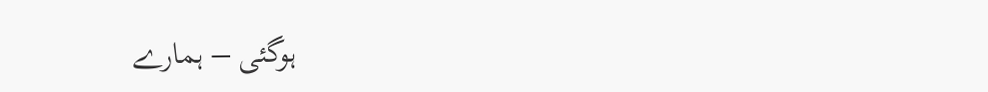ہوگئی – ہمارے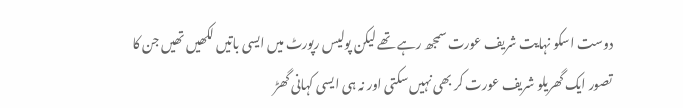دوست اسکو نہایت شریف عورت سمجھ رہے تھے لیکن پولیس رپورٹ میں ایسی باتیں لکھیں تھیں جن کا تصور ایک گھریلو شریف عورت کر بھی نہیں سکتی اور نہ ہی ایسی کہانی گھڑ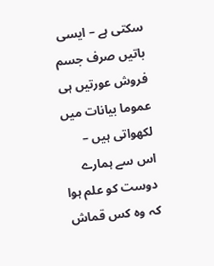سکتی ہے – ایسی باتیں صرف جسم فروش عورتیں ہی عموما بیانات میں لکھواتی ہیں – اس سے ہمارے دوست کو علم ہوا کہ وہ کس قماش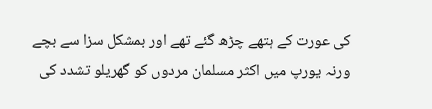کی عورت کے ہتھے چڑھ گئے تھے اور بمشکل سزا سے بچے ورنہ یورپ میں اکثر مسلمان مردوں کو گھریلو تشدد کی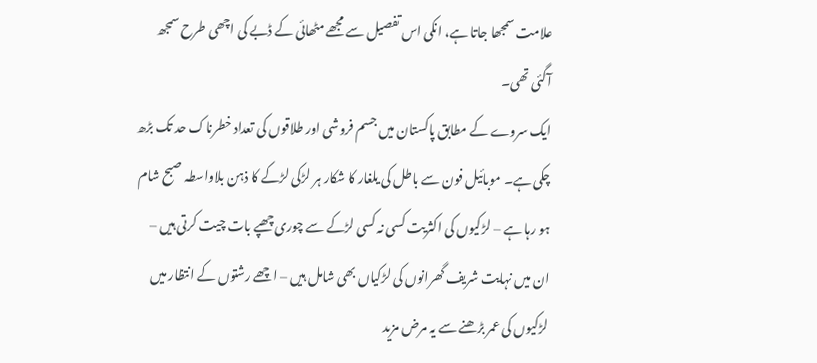علامت سمجھا جاتا ہے، انکی اس تفصیل سے مجھے مٹھائی کے ڈبے کی اچھی طرح سمجھ آگئی تھی۔
ایک سروے کے مطابق پاکستان میں جسم فروشی اور طلاقوں کی تعداد خطرناک حد تک بڑھ چکی ہے۔ موبائیل فون سے باطل کی یلغار کا شکار ہر لڑکی لڑکے کا ذہن بلاواسطہ صبح شام ہو رہا ہے – لڑکیوں کی اکثریت کسی نہ کسی لڑکے سے چوری چھپے بات چیت کرتی ہیں – ان میں نہایت شریف گھرانوں کی لڑکیاں بھی شامل ہیں – اچھے رشتوں کے انتظار میں لڑکیوں کی عمر بڑھنے سے یہ مرض مزید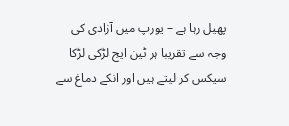پھیل رہا ہے – یورپ میں آزادی کی وجہ سے تقریبا ہر ٹین ایج لڑکی لڑکا سیکس کر لیتے ہیں اور انکے دماغ سے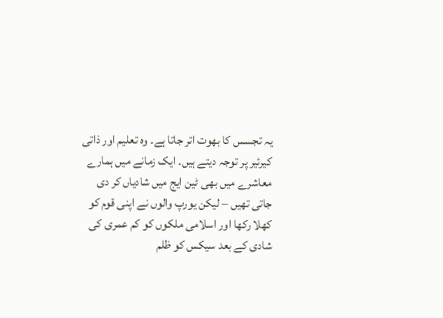یہ تجسس کا بھوت اتر جاتا ہے۔ وہ تعلیم اور ذاتی کیرئیر پر توجہ دیتے ہیں۔ ایک زمانے میں ہمارے معاشرے میں بھی ٹین ایج میں شادیاں کر دی جاتی تھیں – لیکن یورپ والوں نے اپنی قوم کو کھلا رکھا اور اسلامی ملکوں کو کم عمری کی شادی کے بعد سیکس کو ظلم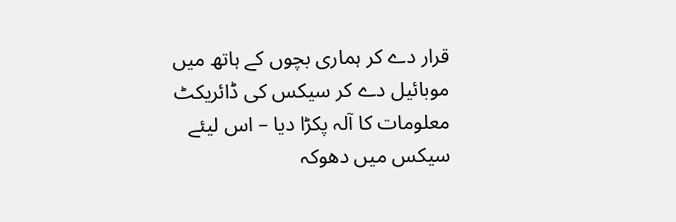قرار دے کر ہماری بچوں کے ہاتھ میں موبائیل دے کر سیکس کی ڈائریکٹ معلومات کا آلہ پکڑا دیا – اس لیئے سیکس میں دھوکہ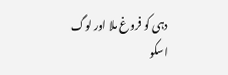دہی کو فروغ ملا اور لوگ اسکو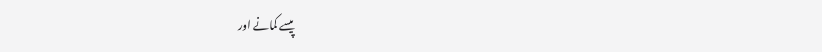پیسے کمانے اور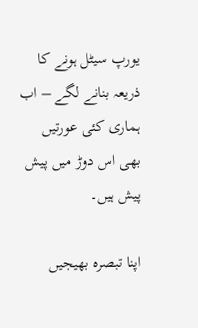یورپ سیٹل ہونے کا ذریعہ بنانے لگے – اب ہماری کئی عورتیں بھی اس دوڑ میں پیش پیش ہیں۔

اپنا تبصرہ بھیجیں